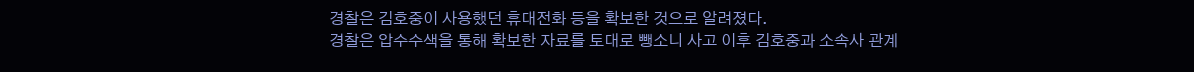경찰은 김호중이 사용했던 휴대전화 등을 확보한 것으로 알려졌다.
경찰은 압수수색을 통해 확보한 자료를 토대로 뺑소니 사고 이후 김호중과 소속사 관계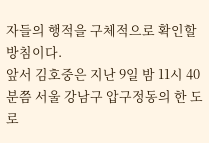자들의 행적을 구체적으로 확인할 방침이다.
앞서 김호중은 지난 9일 밤 11시 40분쯤 서울 강남구 압구정동의 한 도로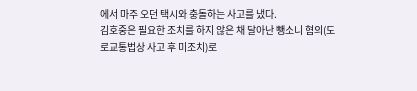에서 마주 오던 택시와 충돌하는 사고를 냈다.
김호중은 필요한 조치를 하지 않은 채 달아난 뺑소니 혐의(도로교통법상 사고 후 미조치)로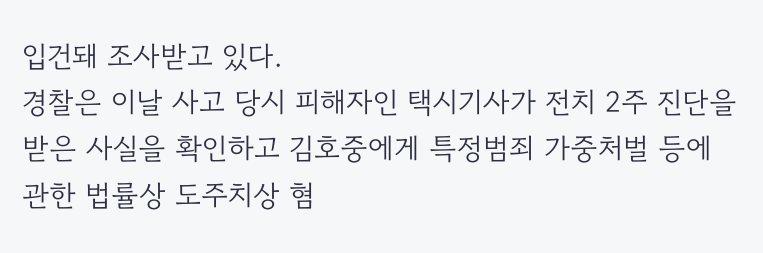입건돼 조사받고 있다.
경찰은 이날 사고 당시 피해자인 택시기사가 전치 2주 진단을 받은 사실을 확인하고 김호중에게 특정범죄 가중처벌 등에 관한 법률상 도주치상 혐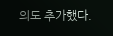의도 추가했다.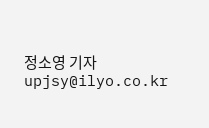정소영 기자 upjsy@ilyo.co.kr